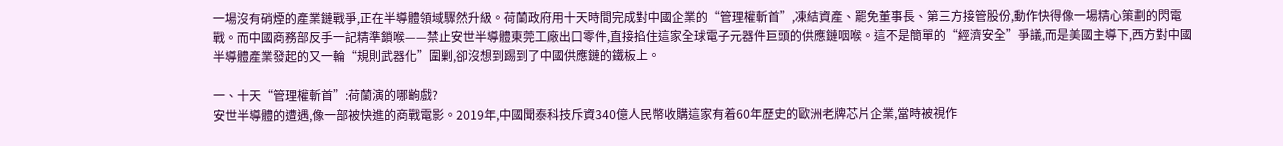一場沒有硝煙的產業鏈戰爭,正在半導體領域驟然升級。荷蘭政府用十天時間完成對中國企業的“管理權斬首”,凍結資產、罷免董事長、第三方接管股份,動作快得像一場精心策劃的閃電戰。而中國商務部反手一記精準鎖喉——禁止安世半導體東莞工廠出口零件,直接掐住這家全球電子元器件巨頭的供應鏈咽喉。這不是簡單的“經濟安全”爭議,而是美國主導下,西方對中國半導體產業發起的又一輪“規則武器化”圍剿,卻沒想到踢到了中國供應鏈的鐵板上。

一、十天“管理權斬首”:荷蘭演的哪齣戲?
安世半導體的遭遇,像一部被快進的商戰電影。2019年,中國聞泰科技斥資340億人民幣收購這家有着60年歷史的歐洲老牌芯片企業,當時被視作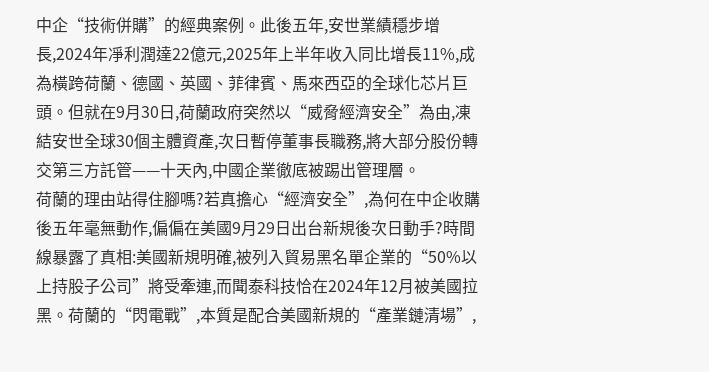中企“技術併購”的經典案例。此後五年,安世業績穩步增長,2024年凈利潤達22億元,2025年上半年收入同比增長11%,成為橫跨荷蘭、德國、英國、菲律賓、馬來西亞的全球化芯片巨頭。但就在9月30日,荷蘭政府突然以“威脅經濟安全”為由,凍結安世全球30個主體資產,次日暫停董事長職務,將大部分股份轉交第三方託管——十天內,中國企業徹底被踢出管理層。
荷蘭的理由站得住腳嗎?若真擔心“經濟安全”,為何在中企收購後五年毫無動作,偏偏在美國9月29日出台新規後次日動手?時間線暴露了真相:美國新規明確,被列入貿易黑名單企業的“50%以上持股子公司”將受牽連,而聞泰科技恰在2024年12月被美國拉黑。荷蘭的“閃電戰”,本質是配合美國新規的“產業鏈清場”,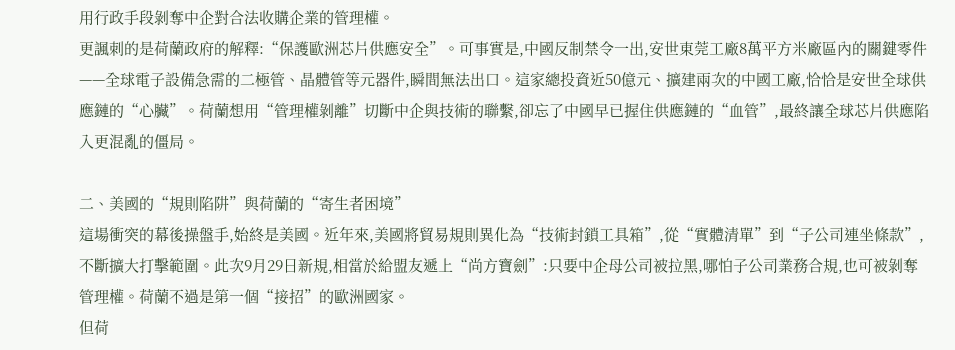用行政手段剝奪中企對合法收購企業的管理權。
更諷刺的是荷蘭政府的解釋:“保護歐洲芯片供應安全”。可事實是,中國反制禁令一出,安世東莞工廠8萬平方米廠區內的關鍵零件——全球電子設備急需的二極管、晶體管等元器件,瞬間無法出口。這家總投資近50億元、擴建兩次的中國工廠,恰恰是安世全球供應鏈的“心臟”。荷蘭想用“管理權剝離”切斷中企與技術的聯繫,卻忘了中國早已握住供應鏈的“血管”,最終讓全球芯片供應陷入更混亂的僵局。

二、美國的“規則陷阱”與荷蘭的“寄生者困境”
這場衝突的幕後操盤手,始終是美國。近年來,美國將貿易規則異化為“技術封鎖工具箱”,從“實體清單”到“子公司連坐條款”,不斷擴大打擊範圍。此次9月29日新規,相當於給盟友遞上“尚方寶劍”:只要中企母公司被拉黑,哪怕子公司業務合規,也可被剝奪管理權。荷蘭不過是第一個“接招”的歐洲國家。
但荷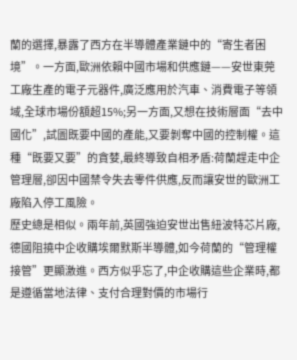蘭的選擇,暴露了西方在半導體產業鏈中的“寄生者困境”。一方面,歐洲依賴中國市場和供應鏈——安世東莞工廠生產的電子元器件,廣泛應用於汽車、消費電子等領域,全球市場份額超15%;另一方面,又想在技術層面“去中國化”,試圖既要中國的產能,又要剝奪中國的控制權。這種“既要又要”的貪婪,最終導致自相矛盾:荷蘭趕走中企管理層,卻因中國禁令失去零件供應,反而讓安世的歐洲工廠陷入停工風險。
歷史總是相似。兩年前,英國強迫安世出售紐波特芯片廠,德國阻撓中企收購埃爾默斯半導體,如今荷蘭的“管理權接管”更顯激進。西方似乎忘了,中企收購這些企業時,都是遵循當地法律、支付合理對價的市場行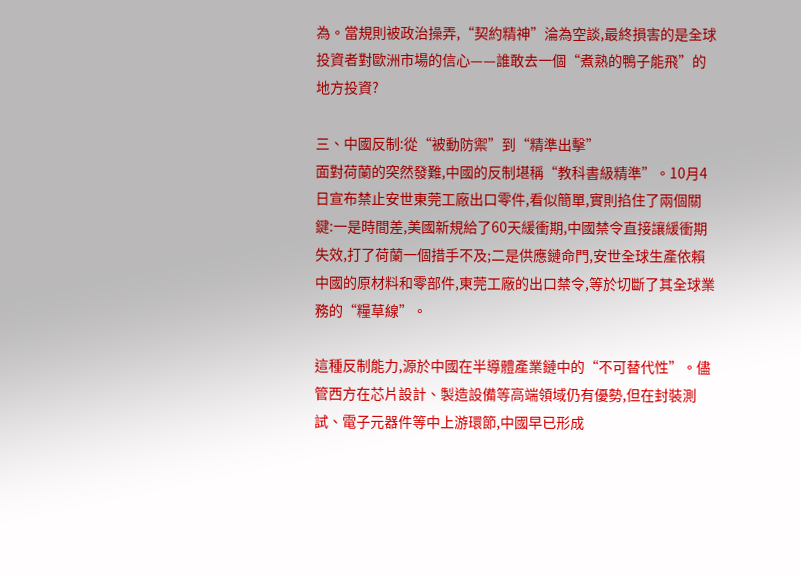為。當規則被政治操弄,“契約精神”淪為空談,最終損害的是全球投資者對歐洲市場的信心——誰敢去一個“煮熟的鴨子能飛”的地方投資?

三、中國反制:從“被動防禦”到“精準出擊”
面對荷蘭的突然發難,中國的反制堪稱“教科書級精準”。10月4日宣布禁止安世東莞工廠出口零件,看似簡單,實則掐住了兩個關鍵:一是時間差,美國新規給了60天緩衝期,中國禁令直接讓緩衝期失效,打了荷蘭一個措手不及;二是供應鏈命門,安世全球生產依賴中國的原材料和零部件,東莞工廠的出口禁令,等於切斷了其全球業務的“糧草線”。

這種反制能力,源於中國在半導體產業鏈中的“不可替代性”。儘管西方在芯片設計、製造設備等高端領域仍有優勢,但在封裝測試、電子元器件等中上游環節,中國早已形成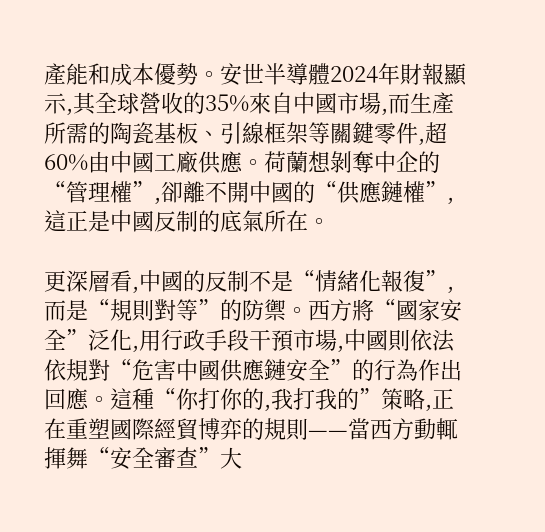產能和成本優勢。安世半導體2024年財報顯示,其全球營收的35%來自中國市場,而生產所需的陶瓷基板、引線框架等關鍵零件,超60%由中國工廠供應。荷蘭想剝奪中企的“管理權”,卻離不開中國的“供應鏈權”,這正是中國反制的底氣所在。

更深層看,中國的反制不是“情緒化報復”,而是“規則對等”的防禦。西方將“國家安全”泛化,用行政手段干預市場,中國則依法依規對“危害中國供應鏈安全”的行為作出回應。這種“你打你的,我打我的”策略,正在重塑國際經貿博弈的規則——當西方動輒揮舞“安全審查”大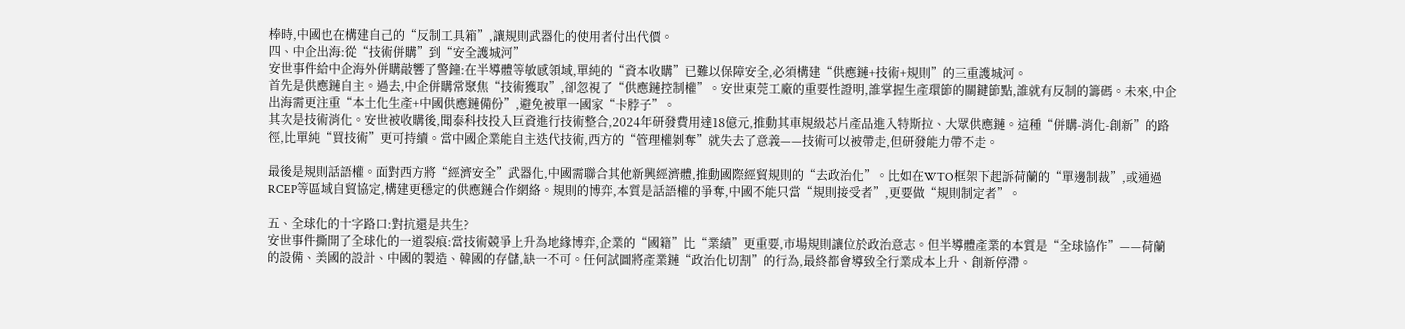棒時,中國也在構建自己的“反制工具箱”,讓規則武器化的使用者付出代價。
四、中企出海:從“技術併購”到“安全護城河”
安世事件給中企海外併購敲響了警鐘:在半導體等敏感領域,單純的“資本收購”已難以保障安全,必須構建“供應鏈+技術+規則”的三重護城河。
首先是供應鏈自主。過去,中企併購常聚焦“技術獲取”,卻忽視了“供應鏈控制權”。安世東莞工廠的重要性證明,誰掌握生產環節的關鍵節點,誰就有反制的籌碼。未來,中企出海需更注重“本土化生產+中國供應鏈備份”,避免被單一國家“卡脖子”。
其次是技術消化。安世被收購後,聞泰科技投入巨資進行技術整合,2024年研發費用達18億元,推動其車規級芯片產品進入特斯拉、大眾供應鏈。這種“併購-消化-創新”的路徑,比單純“買技術”更可持續。當中國企業能自主迭代技術,西方的“管理權剝奪”就失去了意義——技術可以被帶走,但研發能力帶不走。

最後是規則話語權。面對西方將“經濟安全”武器化,中國需聯合其他新興經濟體,推動國際經貿規則的“去政治化”。比如在WTO框架下起訴荷蘭的“單邊制裁”,或通過RCEP等區域自貿協定,構建更穩定的供應鏈合作網絡。規則的博弈,本質是話語權的爭奪,中國不能只當“規則接受者”,更要做“規則制定者”。

五、全球化的十字路口:對抗還是共生?
安世事件撕開了全球化的一道裂痕:當技術競爭上升為地緣博弈,企業的“國籍”比“業績”更重要,市場規則讓位於政治意志。但半導體產業的本質是“全球協作”——荷蘭的設備、美國的設計、中國的製造、韓國的存儲,缺一不可。任何試圖將產業鏈“政治化切割”的行為,最終都會導致全行業成本上升、創新停滯。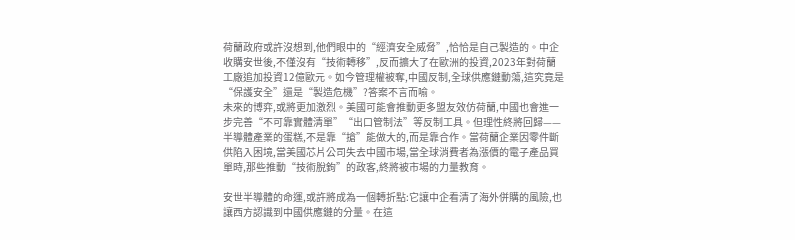荷蘭政府或許沒想到,他們眼中的“經濟安全威脅”,恰恰是自己製造的。中企收購安世後,不僅沒有“技術轉移”,反而擴大了在歐洲的投資,2023年對荷蘭工廠追加投資12億歐元。如今管理權被奪,中國反制,全球供應鏈動蕩,這究竟是“保護安全”還是“製造危機”?答案不言而喻。
未來的博弈,或將更加激烈。美國可能會推動更多盟友效仿荷蘭,中國也會進一步完善“不可靠實體清單”“出口管制法”等反制工具。但理性終將回歸——半導體產業的蛋糕,不是靠“搶”能做大的,而是靠合作。當荷蘭企業因零件斷供陷入困境,當美國芯片公司失去中國市場,當全球消費者為漲價的電子產品買單時,那些推動“技術脫鉤”的政客,終將被市場的力量教育。

安世半導體的命運,或許將成為一個轉折點:它讓中企看清了海外併購的風險,也讓西方認識到中國供應鏈的分量。在這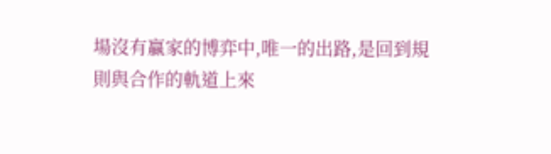場沒有贏家的博弈中,唯一的出路,是回到規則與合作的軌道上來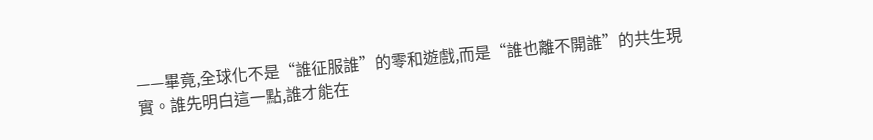——畢竟,全球化不是“誰征服誰”的零和遊戲,而是“誰也離不開誰”的共生現實。誰先明白這一點,誰才能在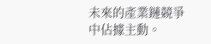未來的產業鏈競爭中佔據主動。